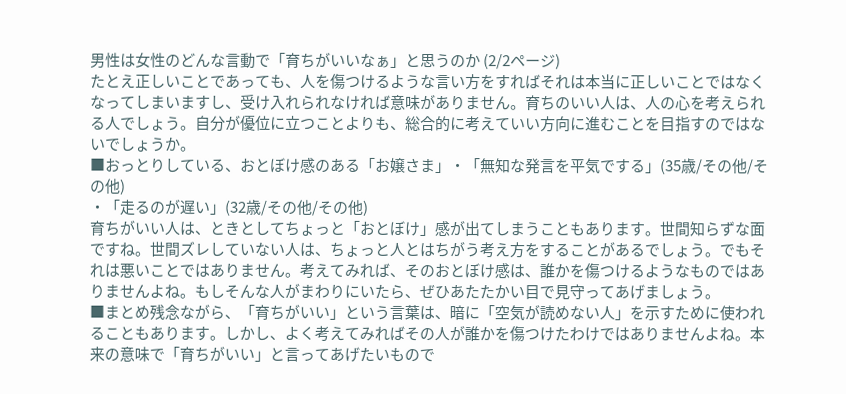男性は女性のどんな言動で「育ちがいいなぁ」と思うのか (2/2ページ)
たとえ正しいことであっても、人を傷つけるような言い方をすればそれは本当に正しいことではなくなってしまいますし、受け入れられなければ意味がありません。育ちのいい人は、人の心を考えられる人でしょう。自分が優位に立つことよりも、総合的に考えていい方向に進むことを目指すのではないでしょうか。
■おっとりしている、おとぼけ感のある「お嬢さま」・「無知な発言を平気でする」(35歳/その他/その他)
・「走るのが遅い」(32歳/その他/その他)
育ちがいい人は、ときとしてちょっと「おとぼけ」感が出てしまうこともあります。世間知らずな面ですね。世間ズレしていない人は、ちょっと人とはちがう考え方をすることがあるでしょう。でもそれは悪いことではありません。考えてみれば、そのおとぼけ感は、誰かを傷つけるようなものではありませんよね。もしそんな人がまわりにいたら、ぜひあたたかい目で見守ってあげましょう。
■まとめ残念ながら、「育ちがいい」という言葉は、暗に「空気が読めない人」を示すために使われることもあります。しかし、よく考えてみればその人が誰かを傷つけたわけではありませんよね。本来の意味で「育ちがいい」と言ってあげたいもので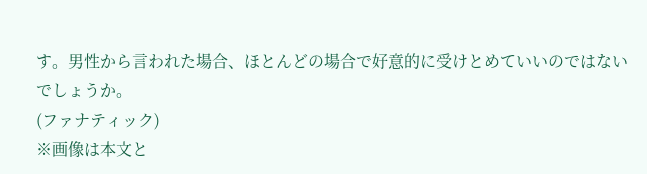す。男性から言われた場合、ほとんどの場合で好意的に受けとめていいのではないでしょうか。
(ファナティック)
※画像は本文と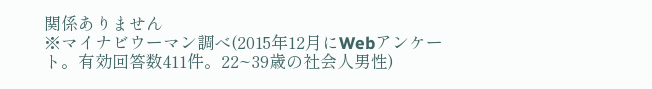関係ありません
※マイナビウーマン調べ(2015年12月にWebアンケート。有効回答数411件。22~39歳の社会人男性)